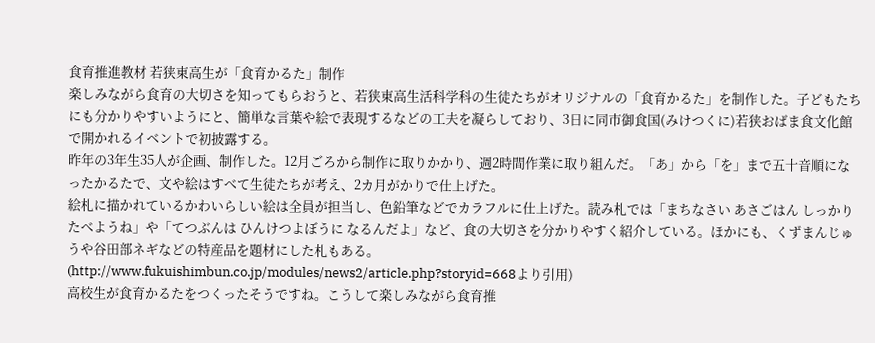食育推進教材 若狭東高生が「食育かるた」制作
楽しみながら食育の大切さを知ってもらおうと、若狭東高生活科学科の生徒たちがオリジナルの「食育かるた」を制作した。子どもたちにも分かりやすいようにと、簡単な言葉や絵で表現するなどの工夫を凝らしており、3日に同市御食国(みけつくに)若狭おばま食文化館で開かれるイベントで初披露する。
昨年の3年生35人が企画、制作した。12月ごろから制作に取りかかり、週2時間作業に取り組んだ。「あ」から「を」まで五十音順になったかるたで、文や絵はすべて生徒たちが考え、2カ月がかりで仕上げた。
絵札に描かれているかわいらしい絵は全員が担当し、色鉛筆などでカラフルに仕上げた。読み札では「まちなさい あさごはん しっかりたべようね」や「てつぶんは ひんけつよぼうに なるんだよ」など、食の大切さを分かりやすく紹介している。ほかにも、くずまんじゅうや谷田部ネギなどの特産品を題材にした札もある。
(http://www.fukuishimbun.co.jp/modules/news2/article.php?storyid=668より引用)
高校生が食育かるたをつくったそうですね。こうして楽しみながら食育推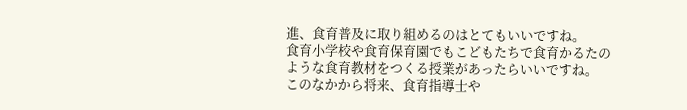進、食育普及に取り組めるのはとてもいいですね。
食育小学校や食育保育園でもこどもたちで食育かるたのような食育教材をつくる授業があったらいいですね。
このなかから将来、食育指導士や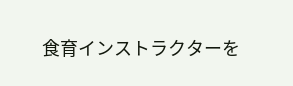食育インストラクターを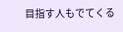目指す人もでてくる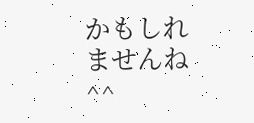かもしれませんね^^